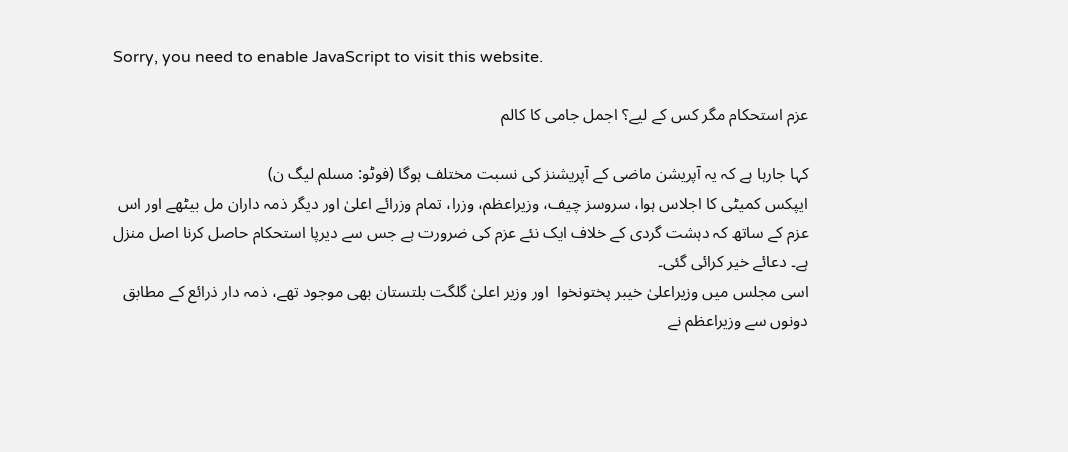Sorry, you need to enable JavaScript to visit this website.

عزم استحکام مگر کس کے لیے؟ اجمل جامی کا کالم

کہا جارہا ہے کہ یہ آپریشن ماضی کے آپریشنز کی نسبت مختلف ہوگا (فوٹو: مسلم لیگ ن)
ایپکس کمیٹی کا اجلاس ہوا، سروسز چیف، وزیراعظم، وزرا، تمام وزرائے اعلیٰ اور دیگر ذمہ داران مل بیٹھے اور اس عزم کے ساتھ کہ دہشت گردی کے خلاف ایک نئے عزم کی ضرورت ہے جس سے دیرپا استحکام حاصل کرنا اصل منزل ہے۔ دعائے خیر کرائی گئی۔
اسی مجلس میں وزیراعلیٰ خیبر پختونخوا  اور وزیر اعلیٰ گلگت بلتستان بھی موجود تھے، ذمہ دار ذرائع کے مطابق دونوں سے وزیراعظم نے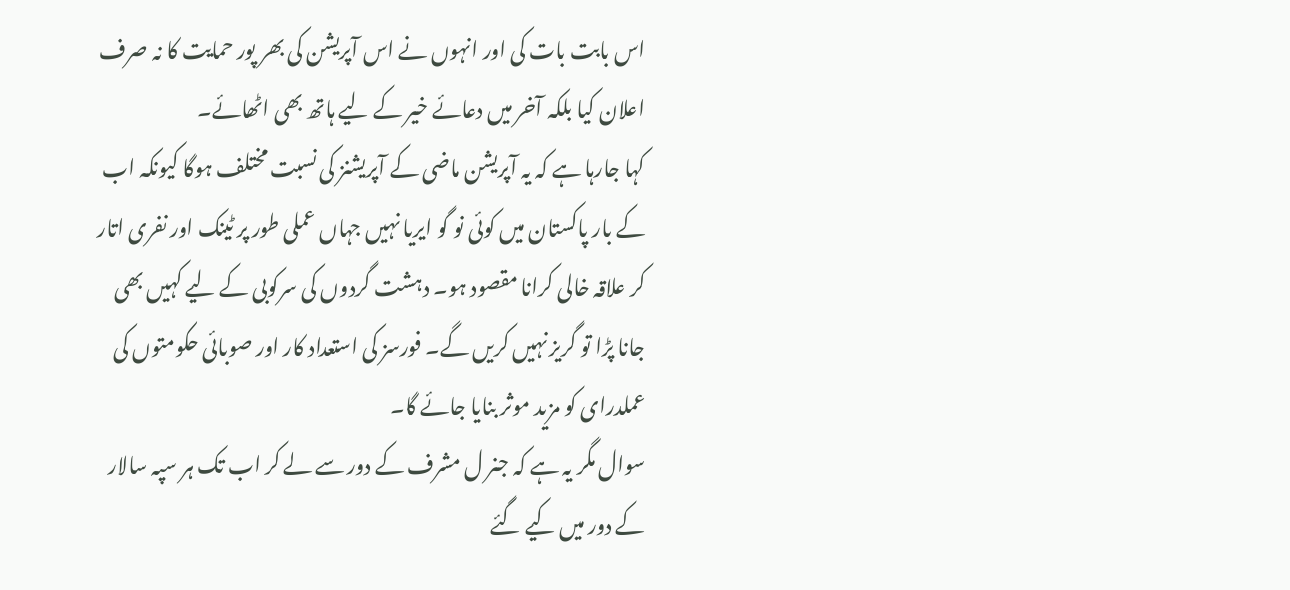اس بابت بات کی اور انہوں نے اس آپریشن کی بھر پور حمایت کا نہ صرف اعلان کیا بلکہ آخر میں دعائے خیر کے لیے ہاتھ بھی اٹھائے۔
کہا جارہا ہے کہ یہ آپریشن ماضی کے آپریشنز کی نسبت مختلف ہوگا کیونکہ اب کے بار پاکستان میں کوئی نو گو ایریا نہیں جہاں عملی طور پر ٹینک اور نفری اتار کر علاقہ خالی کرانا مقصود ہو۔ دہشت گردوں کی سرکوبی کے لیے کہیں بھی جانا پڑا تو گریز نہیں کریں گے۔ فورسز کی استعداد کار اور صوبائی حکومتوں کی عملدرای کو مزید موثر بنایا جائے گا۔
سوال مگر یہ ہے کہ جنر ل مشرف کے دور سے لے کر اب تک ہر سپہ سالار کے دور میں کیے گئے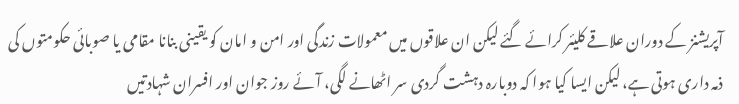آپریشنز کے دوران علاقے کلیئر کرائے گئے لیکن ان علاقوں میں معمولات زندگی اور امن و امان کو یقینی بنانا مقامی یا صوبائی حکومتوں کی ذمہ داری ہوتی ہے، لیکن ایسا کیا ہوا کہ دوبارہ دہشت گردی سر اٹھانے لگی، آئے روز جوان اور افسران شہادتیں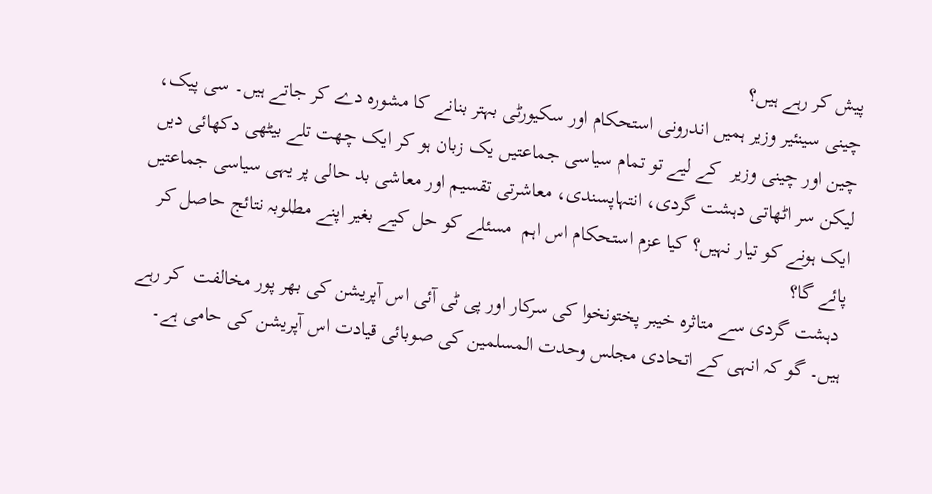پیش کر رہے ہیں؟
چینی سینئیر وزیر ہمیں اندرونی استحکام اور سکیورٹی بہتر بنانے کا مشورہ دے کر جاتے ہیں۔ سی پیک، چین اور چینی وزیر  کے لیے تو تمام سیاسی جماعتیں یک زبان ہو کر ایک چھت تلے بیٹھی دکھائی دیں لیکن سر اٹھاتی دہشت گردی، انتہاپسندی، معاشرتی تقسیم اور معاشی بد حالی پر یہی سیاسی جماعتیں ایک ہونے کو تیار نہیں؟ کیا عزم استحکام اس اہم  مسئلے کو حل کیے بغیر اپنے مطلوبہ نتائج حاصل کر پائے گا؟
 دہشت گردی سے متاثرہ خیبر پختونخوا کی سرکار اور پی ٹی آئی اس آپریشن کی بھر پور مخالفت  کر رہے ہیں۔ گو کہ انہی کے اتحادی مجلس وحدت المسلمین کی صوبائی قیادت اس آپریشن کی حامی ہے۔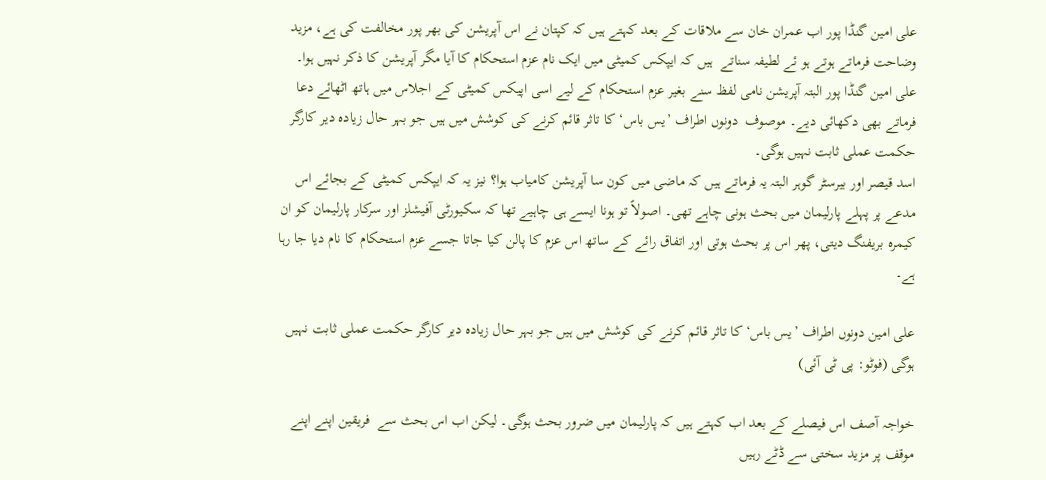علی امین گنڈا پور اب عمران خان سے ملاقات کے بعد کہتے ہیں کہ کپتان نے اس آپریشن کی بھر پور مخالفت کی ہے، مزید وضاحت فرماتے ہوتے ہو ئے لطیفہ سناتے  ہیں کہ ایپکس کمیٹی میں ایک نام عزم استحکام کا آیا مگر آپریشن کا ذکر نہیں ہوا۔
علی امین گنڈا پور البتہ آپریشن نامی لفظ سنے بغیر عزم استحکام کے لیے اسی اپیکس کمیٹی کے اجلاس میں ہاتھ اٹھائے دعا فرماتے بھی دکھائی دیے۔ موصوف  دونوں اطراف ’یس باس‘ کا تاثر قائم کرنے کی کوشش میں ہیں جو بہر حال زیادہ دیر کارگر حکمت عملی ثابت نہیں ہوگی۔
اسد قیصر اور بیرسٹر گوہر البتہ یہ فرماتے ہیں کہ ماضی میں کون سا آپریشن کامیاب ہوا؟ نیز یہ کہ ایپکس کمیٹی کے بجائے اس مدعے پر پہلے پارلیمان میں بحث ہونی چاہے تھی۔ اصولاً تو ہونا ایسے ہی چاہیے تھا کہ سکیورٹی آفیشلز اور سرکار پارلیمان کو ان کیمرہ بریفنگ دیتی، پھر اس پر بحث ہوتی اور اتفاق رائے کے ساتھ اس عزم کا پالن کیا جاتا جسے عزم استحکام کا نام دیا جا رہا ہے۔

علی امین دونوں اطراف ’یس باس‘ کا تاثر قائم کرنے کی کوشش میں ہیں جو بہر حال زیادہ دیر کارگر حکمت عملی ثابت نہیں ہوگی (فوٹو: پی ٹی آئی)

خواجہ آصف اس فیصلے کے بعد اب کہتے ہیں کہ پارلیمان میں ضرور بحث ہوگی۔ لیکن اب اس بحث سے  فریقین اپنے اپنے موقف پر مزید سختی سے ڈٹے رہیں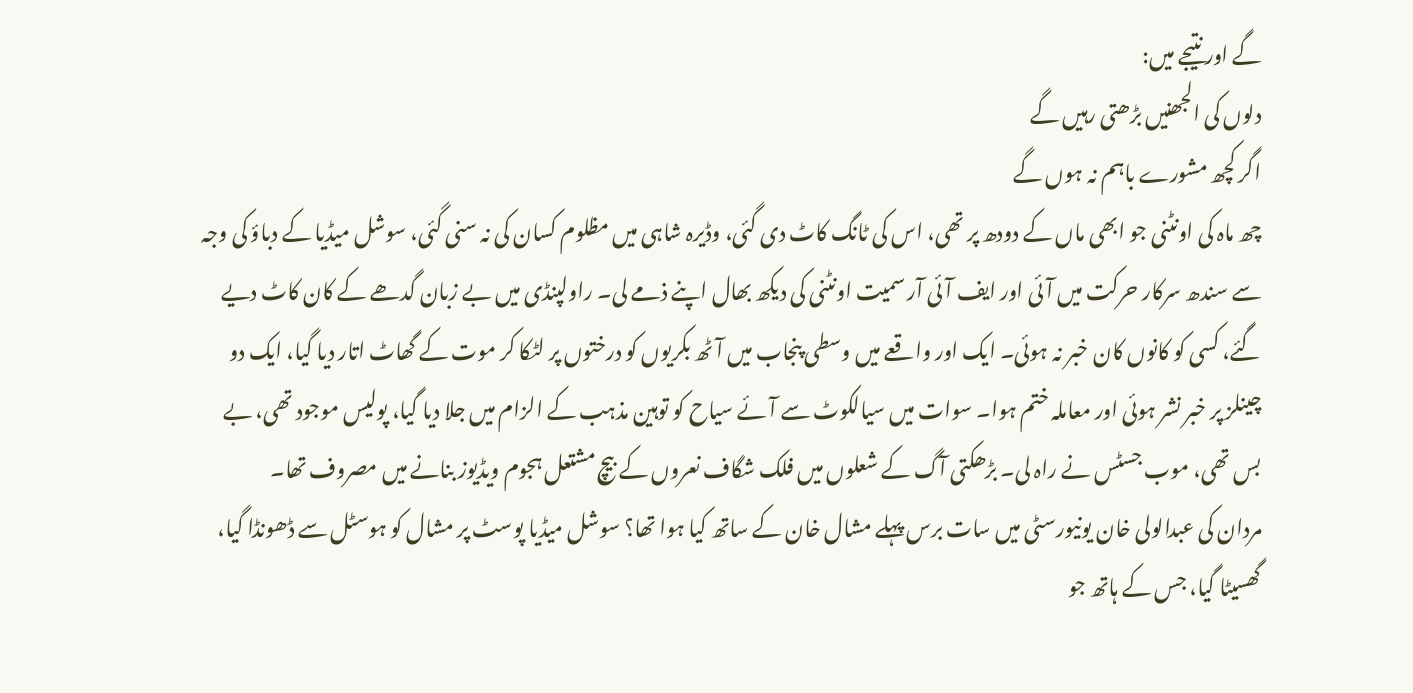گے اور نتیجے میں:
دلوں کی الجھنیں بڑھتی رہیں گے
اگر کچھ مشورے باہم نہ ہوں گے
چھ ماہ کی اونٹنی جو ابھی ماں کے دودھ پر تھی، اس کی ٹانگ کاٹ دی گئی، وڈیرہ شاہی میں مظلوم کسان کی نہ سنی گئی، سوشل میڈیا کے دباؤ کی وجہ سے سندھ سرکار حرکت میں آئی اور ایف آئی آر سمیت اونٹنی کی دیکھ بھال اپنے ذمے لی۔ راولپنڈی میں بے زبان گدھے کے کان کاٹ دیے گئے، کسی کو کانوں کان خبر نہ ہوئی۔ ایک اور واقعے میں وسطی پنجاب میں آٹھ بکریوں کو درختوں پر لٹکا کر موت کے گھاٹ اتار دیا گیا، ایک دو چینلز پر خبر نشر ہوئی اور معاملہ ختم ہوا۔ سوات میں سیالکوٹ سے آئے سیاح کو توہین مذہب کے الزام میں جلا دیا گیا، پولیس موجود تھی، بے بس تھی، موب جسٹس نے راہ لی۔ بڑھکتی آگ کے شعلوں میں فلک شگاف نعروں کے بیچ مشتعل ہجوم ویڈیوز بنانے میں مصروف تھا۔
مردان کی عبدالولی خان یونیورسٹی میں سات برس پہلے مشال خان کے ساتھ کیا ہوا تھا؟ سوشل میڈیا پوسٹ پر مشال کو ہوسٹل سے ڈھونڈا گیا، گھسیٹا گیا، جس کے ہاتھ جو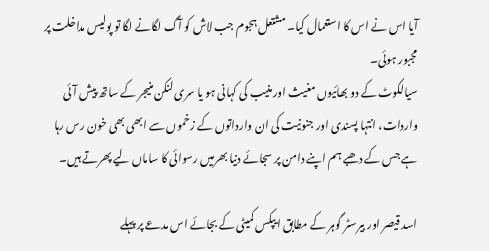آیا اس نے اس کا استعمال کیا۔ مشتعل ہجوم جب لاش کو آگ لگانے لگا تو پولیس مداخلت پر مجبور ہوئی۔
سیالکوٹ کے دو بھائیوں مغیث اور منیب کی کہانی ہو یا سری لنکن منیجر کے ساتھ پیش آئی واردات، انتہا پسندی اور جنونیت کی ان وارداتوں کے زخموں سے ابھی بھی خون رس رہا ہے جس کے دھبے ہم اپنے دامن پر سجائے دنیا بھرمیں رسوائی کا ساماں لیے پھرتے ہیں۔

اسد قیصر اور بیرسٹر گوہر کے مطابق ایپکس کمیٹی کے بجائے اس مدعے پر پہلے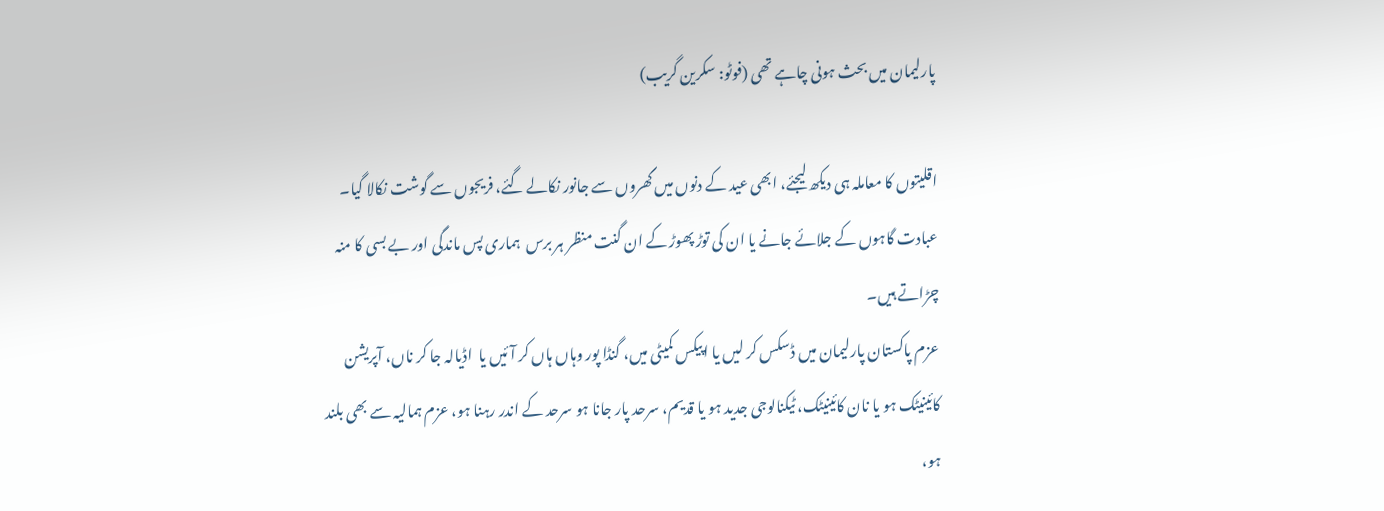پارلیمان میں بحث ہونی چاہے تھی (فوٹو: سکرین گریب)

اقلیتوں کا معاملہ ہی دیکھ لیجئے، ابھی عید کے دنوں میں گھروں سے جانور نکالے گئے، فریجوں سے گوشت نکالا گیا۔ عبادت گاہوں کے جلائے جانے یا ان کی توڑ پھوڑ کے ان گنت منظر ہر برس  ہماری پس ماندگی اور بے بسی کا منہ چڑاتے ہیں۔
عزم پاکستان پارلیمان میں ڈسکس کر لیں یا اپیکس کمیٹی میں، گنڈا پور وہاں ہاں کر آئیں یا  اڈیالہ جا کر ناں، آپریشن کائینیٹک ہو یا نان کائینیٹک، ٹیکنالوجی جدید ہو یا قدیم، سرحد پار جانا ہو سرحد کے اندر رہنا ہو، عزم ہمالیہ سے بھی بلند ہو،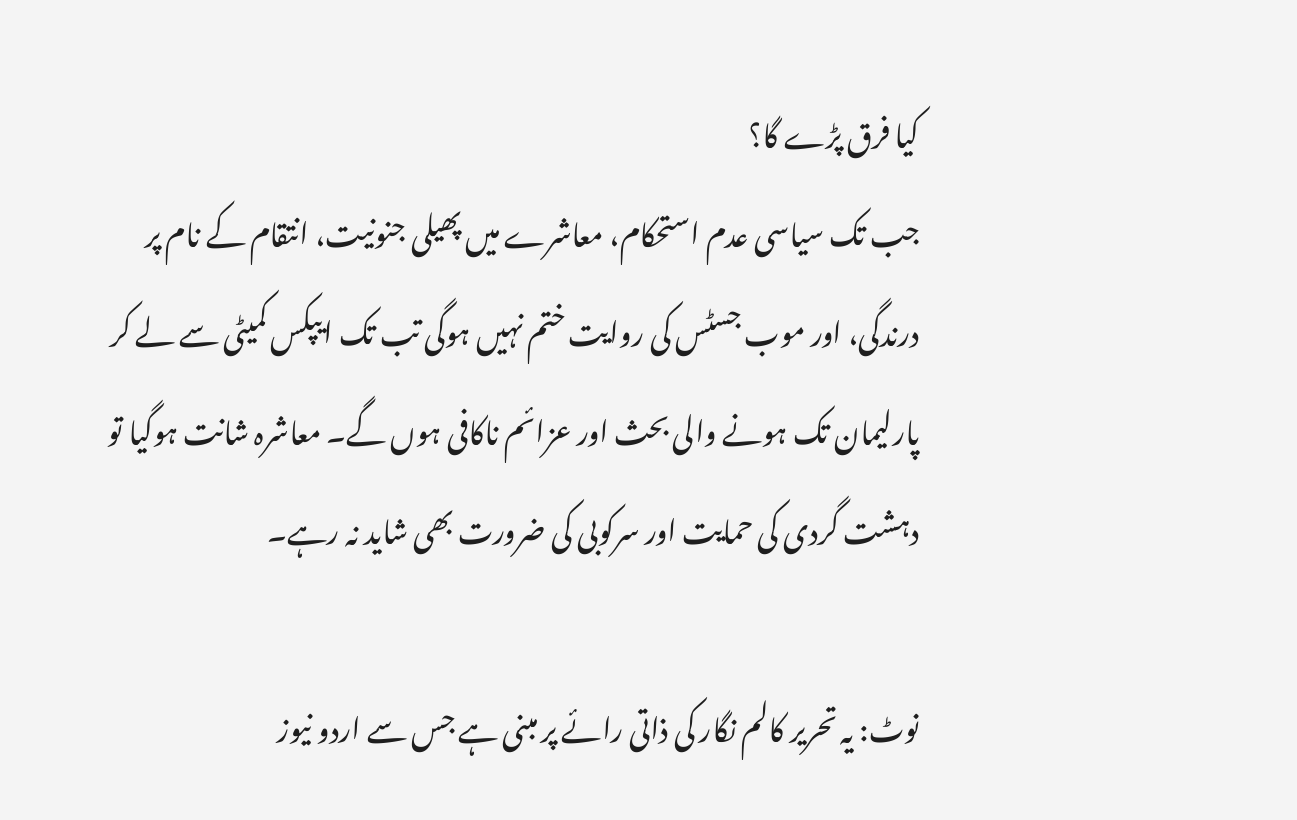کیا فرق پڑے گا؟
جب تک سیاسی عدم استحکام، معاشرے میں پھیلی جنونیت، انتقام کے نام پر درندگی، اور موب جسٹس کی روایت ختم نہیں ہوگی تب تک ایپکس کمیٹی سے لے کر پارلیمان تک ہونے والی بحث اور عزائم ناکافی ہوں گے۔ معاشرہ شانت ہوگیا تو دہشت گردی کی حمایت اور سرکوبی کی ضرورت بھی شاید نہ رہے۔

نوٹ: یہ تحریر کالم نگار کی ذاتی رائے پر مبنی ہے جس سے اردو نیوز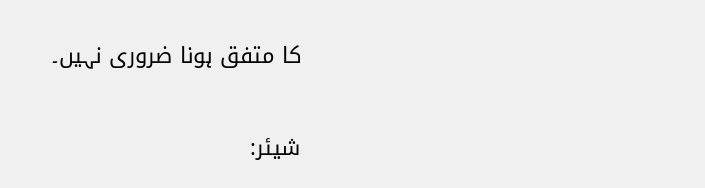کا متفق ہونا ضروری نہیں۔

شیئر: